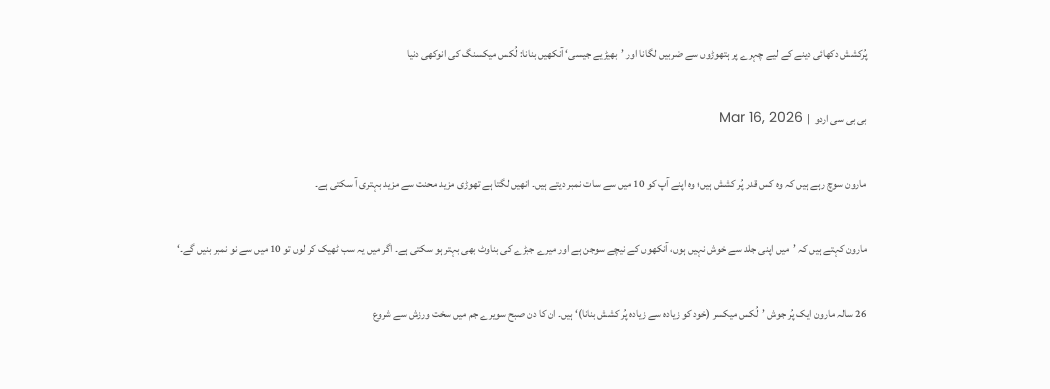پُرکشش دکھائی دینے کے لیے چہرے پر ہتھوڑوں سے ضربیں لگانا اور ’بھیڑیے جیسی‘ آنکھیں بنانا: لُکس میکسنگ کی انوکھی دنیا

بی بی سی اردو  |  Mar 16, 2026

مارون سوچ رہے ہیں کہ وہ کس قدر پُر کشش ہیں؛ وہ اپنے آپ کو 10 میں سے سات نمبر دیتے ہیں۔ انھیں لگتا ہے تھوڑی مزید محنت سے مزید بہتری آ سکتی ہے۔

مارون کہتے ہیں کہ ’میں اپنی جلد سے خوش نہیں ہوں، آنکھوں کے نیچے سوجن ہے اور میرے جبڑے کی بناوٹ بھی بہتر ہو سکتی ہے۔ اگر میں یہ سب ٹھیک کر لوں تو 10 میں سے نو نمبر بنیں گے۔‘

26 سالہ مارون ایک پُر جوش ’لُکس میکسر (خود کو زیادہ سے زیادہ پُر کشش بنانا)‘ ہیں۔ ان کا دن صبح سویرے جم میں سخت ورزش سے شروع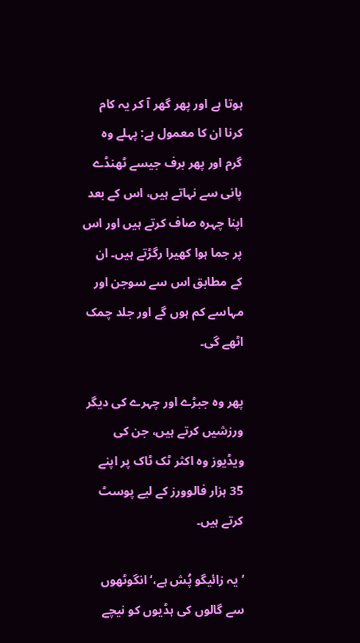ہوتا ہے اور پھر گھر آ کر یہ کام کرنا ان کا معمول ہے: پہلے وہ گرم اور پھر برف جیسے ٹھنڈے پانی سے نہاتے ہیں، اس کے بعد اپنا چہرہ صاف کرتے ہیں اور اس پر جما ہوا کھیرا رگڑتے ہیں۔ ان کے مطابق اس سے سوجن اور مہاسے کم ہوں گے اور جلد چمک اٹھے گی۔

پھر وہ جبڑے اور چہرے کی دیگر ورزشیں کرتے ہیں، جن کی ویڈیوز وہ اکثر ٹک ٹاک پر اپنے 35 ہزار فالوورز کے لیے پوسٹ کرتے ہیں۔

’یہ زائیگو پُش ہے،‘ انگوٹھوں سے گالوں کی ہڈیوں کو نیچے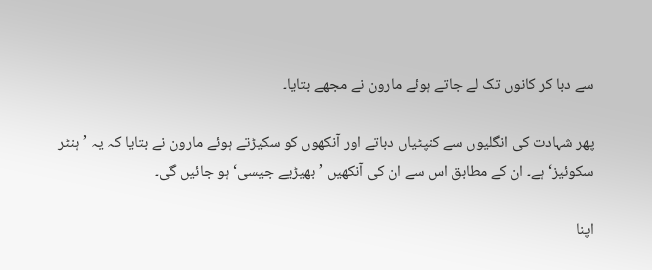سے دبا کر کانوں تک لے جاتے ہوئے مارون نے مجھے بتایا۔

پھر شہادت کی انگلیوں سے کنپٹیاں دباتے اور آنکھوں کو سکیڑتے ہوئے مارون نے بتایا کہ یہ ’ہنٹر سکوئیز‘ ہے۔ ان کے مطابق اس سے ان کی آنکھیں ’بھیڑیے جیسی‘ ہو جائیں گی۔

اپنا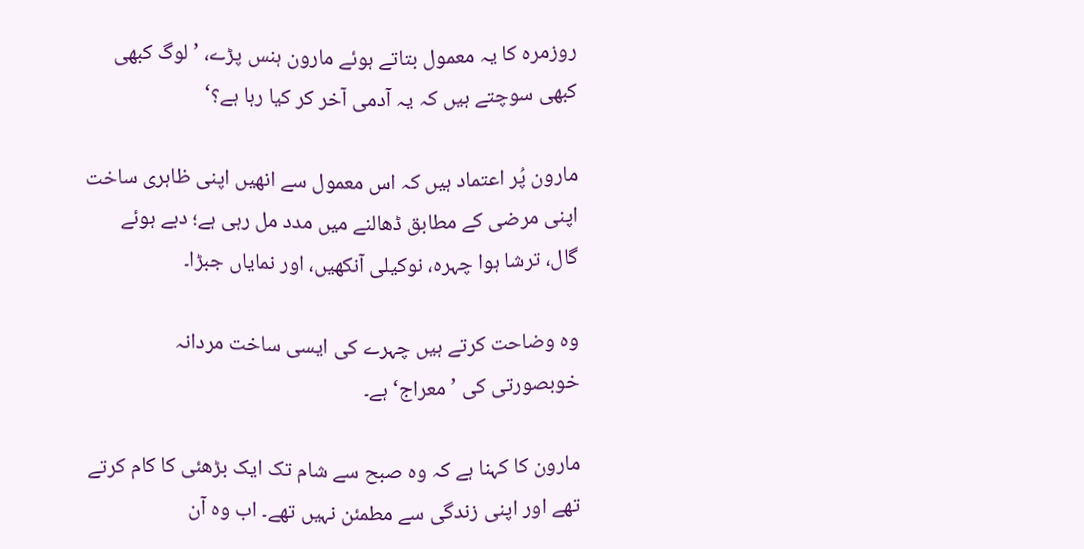روزمرہ کا یہ معمول بتاتے ہوئے مارون ہنس پڑے، ’لوگ کبھی کبھی سوچتے ہیں کہ یہ آدمی آخر کر کیا رہا ہے؟‘

مارون پُر اعتماد ہیں کہ اس معمول سے انھیں اپنی ظاہری ساخت اپنی مرضی کے مطابق ڈھالنے میں مدد مل رہی ہے؛ دبے ہوئے گال، ترشا ہوا چہرہ، نوکیلی آنکھیں، اور نمایاں جبڑا۔

وہ وضاحت کرتے ہیں چہرے کی ایسی ساخت مردانہ خوبصورتی کی ’معراج‘ ہے۔

مارون کا کہنا ہے کہ وہ صبح سے شام تک ایک بڑھئی کا کام کرتے تھے اور اپنی زندگی سے مطمئن نہیں تھے۔ اب وہ آن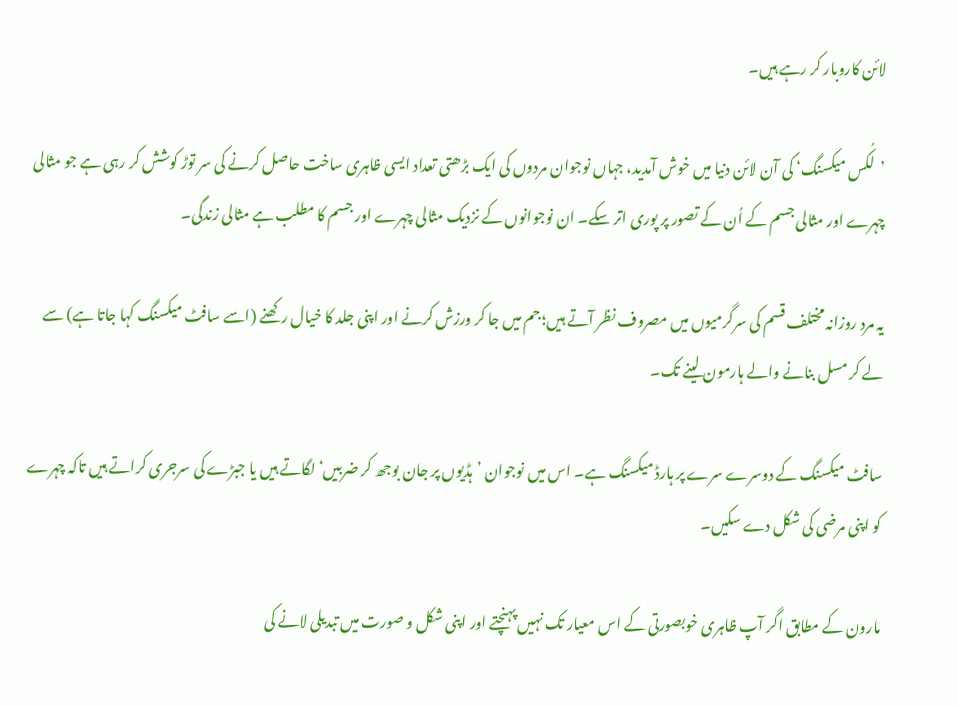لائن کاروبار کر رہے ہیں۔

’لُکس میکسنگ‘ کی آن لائن دنیا میں خوش آمدید، جہاں نوجوان مردوں کی ایک بڑھتی تعداد ایسی ظاہری ساخت حاصل کرنے کی سر توڑ کوشش کر رہی ہے جو مثالی چہرے اور مثالی جسم کے اُن کے تصور پر پوری اتر سکے۔ ان نوجوانوں کے نزدیک مثالی چہرے اور جسم کا مطلب ہے مثالی زندگی۔

یہ مرد روزانہ مختلف قسم کی سرگرمیوں میں مصروف نظر آتے ہیں؛ جم میں جا کر ورزش کرنے اور اپنی جلد کا خیال رکھنے (اسے سافٹ میکسنگ کہا جاتا ہے) سے لے کر مسل بنانے والے ہارمون لینے تک۔

سافٹ میکسنگ کے دوسرے سرے پر ہارڈ میکسنگ ہے۔ اس میں نوجوان ’ہڈیوں پر جان بوجھ کر ضربیں‘ لگاتے ہیں یا جبڑے کی سرجری کراتے ہیں تاکہ چہرے کو اپنی مرضی کی شکل دے سکیں۔

مارون کے مطابق اگر آپ ظاہری خوبصورتی کے اس معیار تک نہیں پہنچتے اور اپنی شکل و صورت میں تبدیلی لانے کی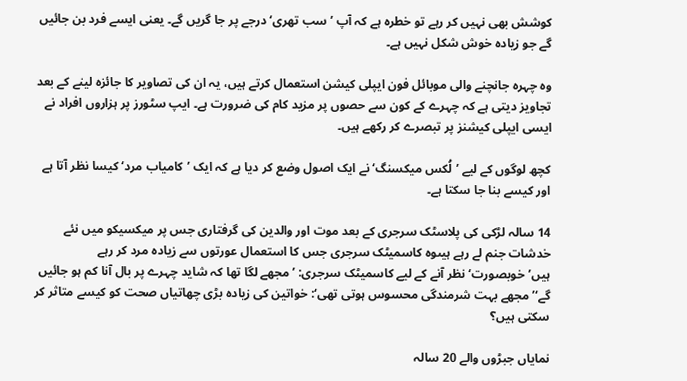کوشش بھی نہیں کر رہے تو خطرہ ہے کہ آپ ’سب تھری‘ درجے پر جا گریں گے۔ یعنی ایسے فرد بن جائیں گے جو زیادہ خوش شکل نہیں ہے۔

وہ چہرہ جانچنے والی موبائل فون ایپلی کیشن استعمال کرتے ہیں، یہ ان کی تصاویر کا جائزہ لینے کے بعد تجاویز دیتی ہے کہ چہرے کے کون سے حصوں پر مزید کام کی ضرورت ہے۔ ایپ سٹورز پر ہزاروں افراد نے ایسی ایپلی کیشنز پر تبصرے کر رکھے ہیں۔

کچھ لوگوں کے لیے ’لُکس میکسنگ‘ نے ایک اصول وضع کر دیا ہے کہ ایک ’کامیاب مرد‘ کیسا نظر آتا ہے اور کیسے بنا جا سکتا ہے۔

14 سالہ لڑکی کی پلاسٹک سرجری کے بعد موت اور والدین کی گرفتاری جس پر میکسیکو میں نئے خدشات جنم لے رہے ہیںوہ کاسمیٹک سرجری جس کا استعمال عورتوں سے زیادہ مرد کر رہے ہیں’خوبصورت‘ نظر آنے کے لیے کاسمیٹک سرجری: ’مجھے لگا تھا کہ شاید چہرے پر بال آنا کم ہو جائیں گے‘’مجھے بہت شرمندگی محسوس ہوتی تھی‘: خواتین کی زیادہ بڑی چھاتیاں صحت کو کیسے متاثر کر سکتی ہیں؟

نمایاں جبڑوں والے 20 سالہ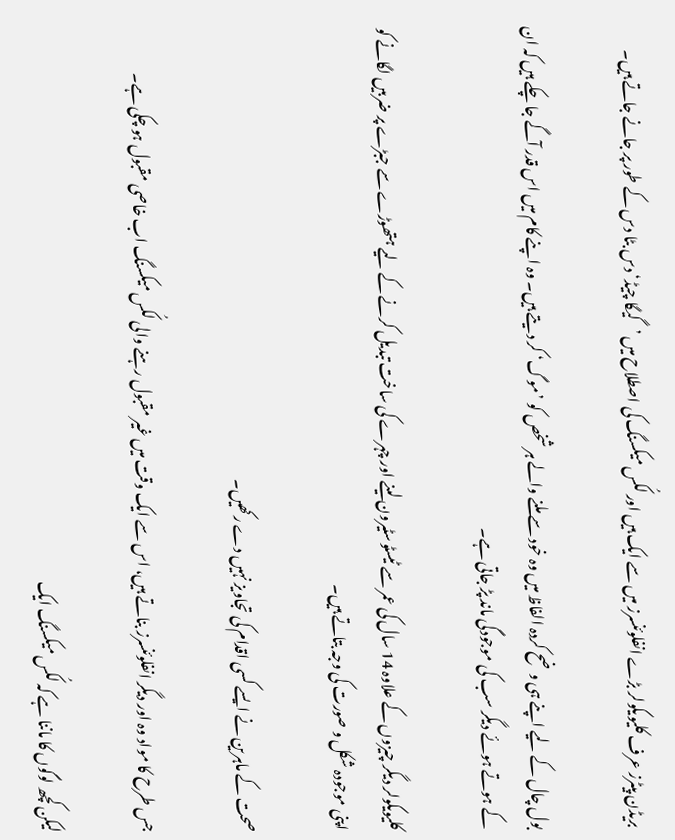بریڈن پیٹرز عرف کلیویکولر بڑے انفلوئنسرز میں سے ایک ہیں اور لُکس میکسنگ کی اصطلاح میں ’گیگا چیڈ‘ دس بٹا دس کے طور پر جانے جاتے ہیں۔

بول چال کے لیے اپنے ہی وضح کردہ الفاظ میں وہ خود سے ملنے والے ہر شخص کو ’موگ‘ کر دیتے ہیں۔ وہ اپنے کام میں اس قدر آگے جا چکے ہیں کہ ان کے ہوتے ہوئے دیگر سب کی موجودگی ماند پڑ جاتی ہے۔

کلیویکولر دیگر چیزوں کے علاوہ 14 سال کی عمر سے ٹیسٹوسٹیرون لینے اور چہرے کی ساخت تبدیل کرنے کے لیے ہتھوڑے سے جبڑے پر ضربیں لگانے کو اپنی موجودہ شکل و صورت کی وجہ بتاتے ہیں۔

صحت کے ماہرین نے ایسے کسی اقدام کی تجاویز نہیں دے رکھیں۔

جس طرح کا مواد وہ اور دیگر انفلوئنسرز بناتے ہیں، اس سے ایک وقت میں غیر مقبول رہنے والی لُکس میکسنگ اب خاصی مقبول ہو چکی ہے۔

لیکن کچھ لوگوں کا ماننا ہے کہ لُکس میکسنگ ایک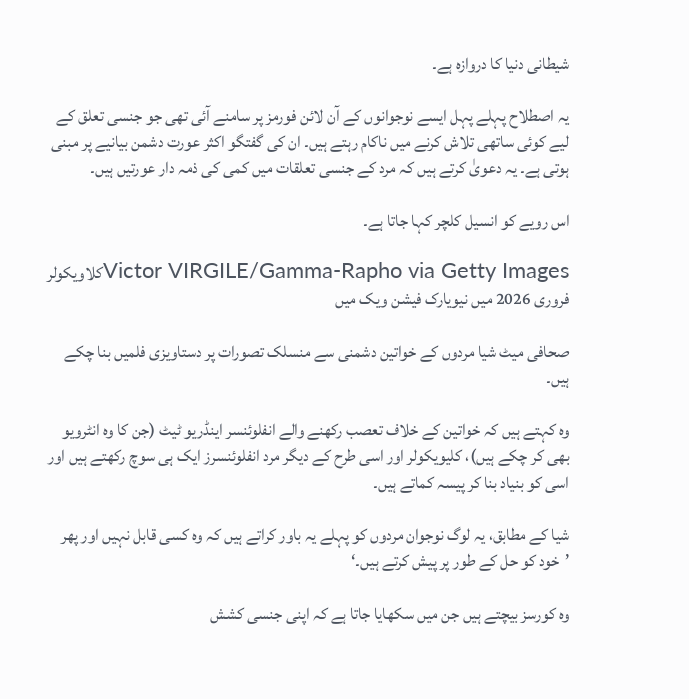شیطانی دنیا کا دروازہ ہے۔

یہ اصطلاح پہلے پہل ایسے نوجوانوں کے آن لائن فورمز پر سامنے آئی تھی جو جنسی تعلق کے لیے کوئی ساتھی تلاش کرنے میں ناکام رہتے ہیں۔ ان کی گفتگو اکثر عورت دشمن بیانیے پر مبنی ہوتی ہے۔ یہ دعویٰ کرتے ہیں کہ مرد کے جنسی تعلقات میں کمی کی ذمہ دار عورتیں ہیں۔

اس رویے کو انسیل کلچر کہا جاتا ہے۔

Victor VIRGILE/Gamma-Rapho via Getty Imagesکلاویکولر فروری 2026 میں نیویارک فیشن ویک میں

صحافی میٹ شیا مردوں کے خواتین دشمنی سے منسلک تصورات پر دستاویزی فلمیں بنا چکے ہیں۔

وہ کہتے ہیں کہ خواتین کے خلاف تعصب رکھنے والے انفلوئنسر اینڈریو ٹیٹ (جن کا وہ انٹرویو بھی کر چکے ہیں)، کلیویکولر اور اسی طرح کے دیگر مرد انفلوئنسرز ایک ہی سوچ رکھتے ہیں اور اسی کو بنیاد بنا کر پیسہ کماتے ہیں۔

شیا کے مطابق، یہ لوگ نوجوان مردوں کو پہلے یہ باور کراتے ہیں کہ وہ کسی قابل نہیں اور پھر ’خود کو حل کے طور پر پیش کرتے ہیں۔‘

وہ کورسز بیچتے ہیں جن میں سکھایا جاتا ہے کہ اپنی جنسی کشش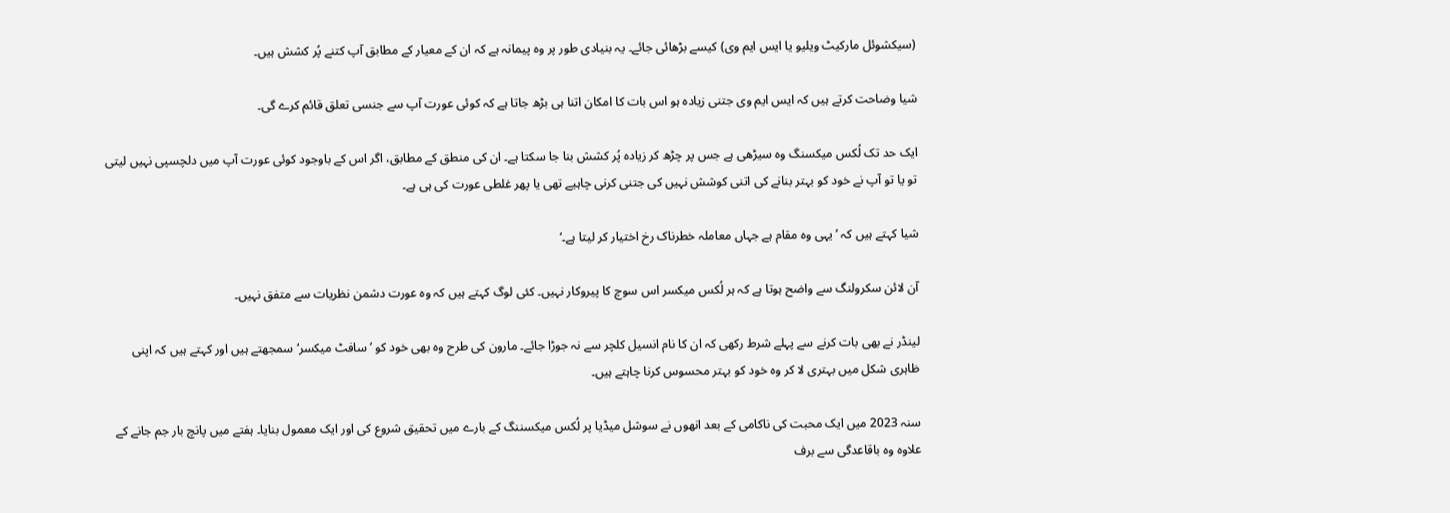(سیکشوئل مارکیٹ ویلیو یا ایس ایم وی) کیسے بڑھائی جائے۔ یہ بنیادی طور پر وہ پیمانہ ہے کہ ان کے معیار کے مطابق آپ کتنے پُر کشش ہیں۔

شیا وضاحت کرتے ہیں کہ ایس ایم وی جتنی زیادہ ہو اس بات کا امکان اتنا ہی بڑھ جاتا ہے کہ کوئی عورت آپ سے جنسی تعلق قائم کرے گی۔

ایک حد تک لُکس میکسنگ وہ سیڑھی ہے جس پر چڑھ کر زیادہ پُر کشش بنا جا سکتا ہے۔ ان کی منطق کے مطابق، اگر اس کے باوجود کوئی عورت آپ میں دلچسپی نہیں لیتی تو یا تو آپ نے خود کو بہتر بنانے کی اتنی کوشش نہیں کی جتنی کرنی چاہیے تھی یا پھر غلطی عورت کی ہی ہے۔

شیا کہتے ہیں کہ ’یہی وہ مقام ہے جہاں معاملہ خطرناک رخ اختیار کر لیتا ہے۔‘

آن لائن سکرولنگ سے واضح ہوتا ہے کہ ہر لُکس میکسر اس سوچ کا پیروکار نہیں۔ کئی لوگ کہتے ہیں کہ وہ عورت دشمن نظریات سے متفق نہیں۔

لینڈر نے بھی بات کرنے سے پہلے شرط رکھی کہ ان کا نام انسیل کلچر سے نہ جوڑا جائے۔ مارون کی طرح وہ بھی خود کو ’سافٹ میکسر‘ سمجھتے ہیں اور کہتے ہیں کہ اپنی ظاہری شکل میں بہتری لا کر وہ خود کو بہتر محسوس کرنا چاہتے ہیں۔

سنہ 2023 میں ایک محبت کی ناکامی کے بعد انھوں نے سوشل میڈیا پر لُکس میکسننگ کے بارے میں تحقیق شروع کی اور ایک معمول بنایا۔ ہفتے میں پانچ بار جم جانے کے علاوہ وہ باقاعدگی سے برف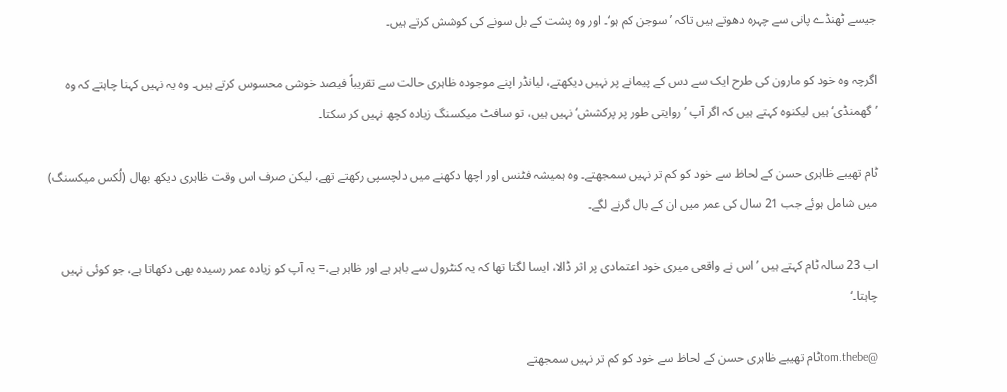جیسے ٹھنڈے پانی سے چہرہ دھوتے ہیں تاکہ ’سوجن کم ہو‘۔ اور وہ پشت کے بل سونے کی کوشش کرتے ہیں۔

اگرچہ وہ خود کو مارون کی طرح ایک سے دس کے پیمانے پر نہیں دیکھتے، لیانڈر اپنے موجودہ ظاہری حالت سے تقریباً فیصد خوشی محسوس کرتے ہیں۔ وہ یہ نہیں کہنا چاہتے کہ وہ ’گھمنڈی‘ ہیں لیکنوہ کہتے ہیں کہ اگر آپ ’روایتی طور پر پرکشش‘ نہیں ہیں، تو سافٹ میکسنگ زیادہ کچھ نہیں کر سکتا۔

ٹام تھیبے ظاہری حسن کے لحاظ سے خود کو کم تر نہیں سمجھتے۔ وہ ہمیشہ فٹنس اور اچھا دکھنے میں دلچسپی رکھتے تھے، لیکن صرف اس وقت ظاہری دیکھ بھال (لُکس میکسنگ) میں شامل ہوئے جب 21 سال کی عمر میں ان کے بال گرنے لگے۔

اب 23 سالہ ٹام کہتے ہیں ’اس نے واقعی میری خود اعتمادی پر اثر ڈالا، ایسا لگتا تھا کہ یہ کنٹرول سے باہر ہے اور ظاہر ہے،= یہ آپ کو زیادہ عمر رسیدہ بھی دکھاتا ہے، جو کوئی نہیں چاہتا۔‘

@tom.thebeٹام تھیبے ظاہری حسن کے لحاظ سے خود کو کم تر نہیں سمجھتے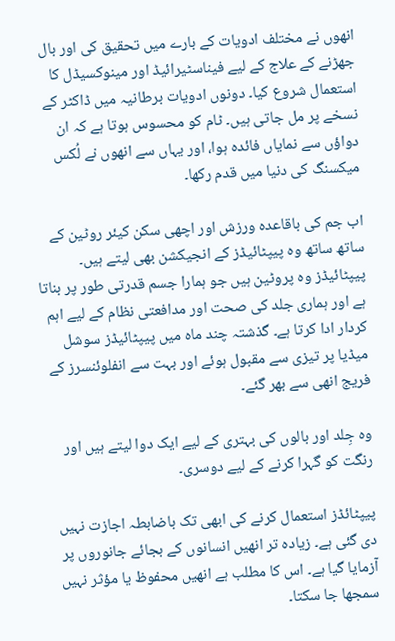انھوں نے مختلف ادویات کے بارے میں تحقیق کی اور بال جھڑنے کے علاج کے لیے فیناسٹیرائیڈ اور مینوکسیڈل کا استعمال شروع کیا۔ دونوں ادویات برطانیہ میں ڈاکٹر کے نسخے پر مل جاتی ہیں۔ ٹام کو محسوس ہوتا ہے کہ ان دواؤں سے نمایاں فائدہ ہوا، اور یہاں سے انھوں نے لُکس میکسنگ کی دنیا میں قدم رکھا۔

اب جم کی باقاعدہ ورزش اور اچھی سکن کیئر روٹین کے ساتھ ساتھ وہ پیپٹائیڈز کے انجیکشن بھی لیتے ہیں۔ پیپٹائیڈز وہ پروٹین ہیں جو ہمارا جسم قدرتی طور پر بناتا ہے اور ہماری جلد کی صحت اور مدافعتی نظام کے لیے اہم کردار ادا کرتا ہے۔ گذشتہ چند ماہ میں پیپٹائیڈز سوشل میڈیا پر تیزی سے مقبول ہوئے اور بہت سے انفلوئنسرز کے فریج انھی سے بھر گئے۔

وہ جِلد اور بالوں کی بہتری کے لیے ایک دوا لیتے ہیں اور رنگت کو گہرا کرنے کے لیے دوسری۔

پیپٹائڈز استعمال کرنے کی ابھی تک باضابطہ اجازت نہیں دی گئی ہے۔ زیادہ تر انھیں انسانوں کے بجائے جانوروں پر آزمایا گیا ہے۔ اس کا مطلب ہے انھیں محفوظ یا مؤثر نہیں سمجھا جا سکتا۔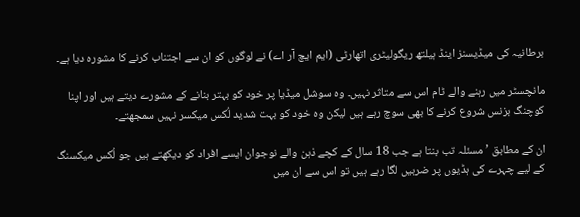برطانیہ کی میڈیسنز اینڈ ہیلتھ ریگولیٹری اتھارٹی (ایم ایچ آر اے) نے لوگوں کو ان سے اجتناب کرنے کا مشورہ دیا ہے۔

مانچسٹر میں رہنے والے ٹام اس سے متاثر نہیں۔ وہ سوشل میڈیا پر خود کو بہتر بنانے کے مشورے دیتے ہیں اور اپنا کوچنگ بزنس شروع کرنے کا بھی سوچ رہے ہیں لیکن وہ خود کو بہت شدید لُکس میکسر نہیں سمجھتے۔

ان کے مطابق ’مسئلہ تب بنتا ہے جب 18 سال کے کچے ذہن والے نوجوان ایسے افراد کو دیکھتے ہیں جو لُکس میکسنگ کے لیے چہرے کی ہڈیوں پر ضربیں لگا رہے ہیں تو اس سے ان میں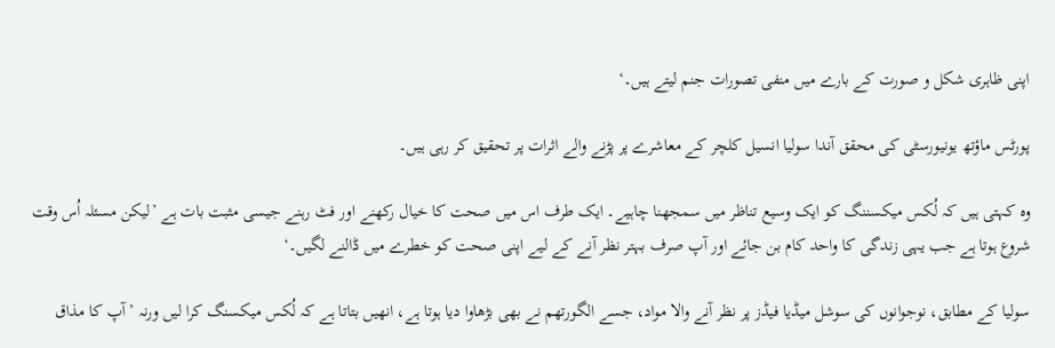اپنی ظاہری شکل و صورت کے بارے میں منفی تصورات جنم لیتے ہیں۔‘

پورٹس ماؤتھ یونیورسٹی کی محقق آندا سولیا انسیل کلچر کے معاشرے پر پڑنے والے اثرات پر تحقیق کر رہی ہیں۔

وہ کہتی ہیں کہ لُکس میکسننگ کو ایک وسیع تناظر میں سمجھنا چاہیے۔ ایک طرف اس میں صحت کا خیال رکھنے اور فٹ رہنے جیسی مثبت بات ہے ’لیکن مسئلہ اُس وقت شروع ہوتا ہے جب یہی زندگی کا واحد کام بن جائے اور آپ صرف بہتر نظر آنے کے لیے اپنی صحت کو خطرے میں ڈالنے لگیں۔‘

سولیا کے مطابق، نوجوانوں کی سوشل میڈیا فیڈز پر نظر آنے والا مواد، جسے الگورتھم نے بھی بڑھاوا دیا ہوتا ہے، انھیں بتاتا ہے کہ لُکس میکسنگ کرا لیں ورنہ ’آپ کا مذاق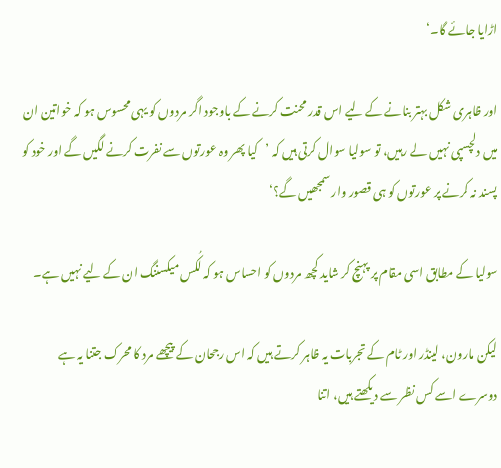اڑایا جائے گا۔‘

اور ظاہری شکل بہتر بنانے کے لیے اس قدر محنت کرنے کے باوجود اگر مردوں کو یہی محسوس ہو کہ خواتین ان میں دلچسپی نہیں لے رہیں، تو سولیا سوال کرتی ہیں کہ ’کیا پھر وہ عورتوں سے نفرت کرنے لگیں گے اور خود کو پسند نہ کرنے پر عورتوں کو ہی قصور وار سمجھیں گے؟‘

سولیا کے مطابق اسی مقام پر پہنچ کر شاید کچھ مردوں کو احساس ہو کہ لُکس میکسننگ ان کے لیے نہیں ہے۔

لیکن مارون، لینڈر اور ٹام کے تجربات یہ ظاہر کرتے ہیں کہ اس رجحان کے پیچھے مرد کا محرک جتنا یہ ہے دوسرے اسے کس نظر سے دیکھتے ہیں، اتنا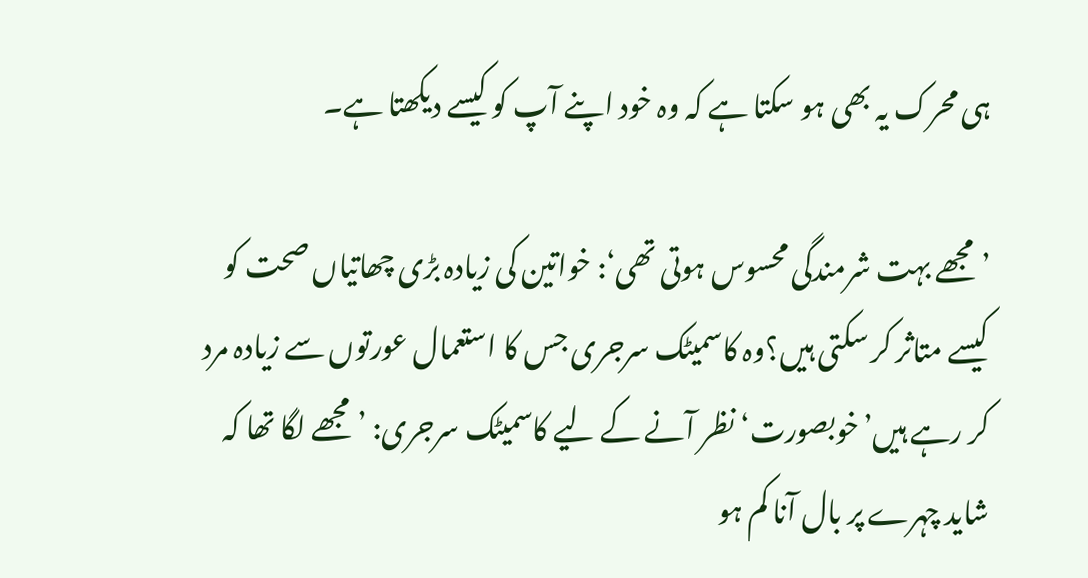ہی محرک یہ بھی ہو سکتا ہے کہ وہ خود اپنے آپ کو کیسے دیکھتا ہے۔

’مجھے بہت شرمندگی محسوس ہوتی تھی‘: خواتین کی زیادہ بڑی چھاتیاں صحت کو کیسے متاثر کر سکتی ہیں؟وہ کاسمیٹک سرجری جس کا استعمال عورتوں سے زیادہ مرد کر رہے ہیں’خوبصورت‘ نظر آنے کے لیے کاسمیٹک سرجری: ’مجھے لگا تھا کہ شاید چہرے پر بال آنا کم ہو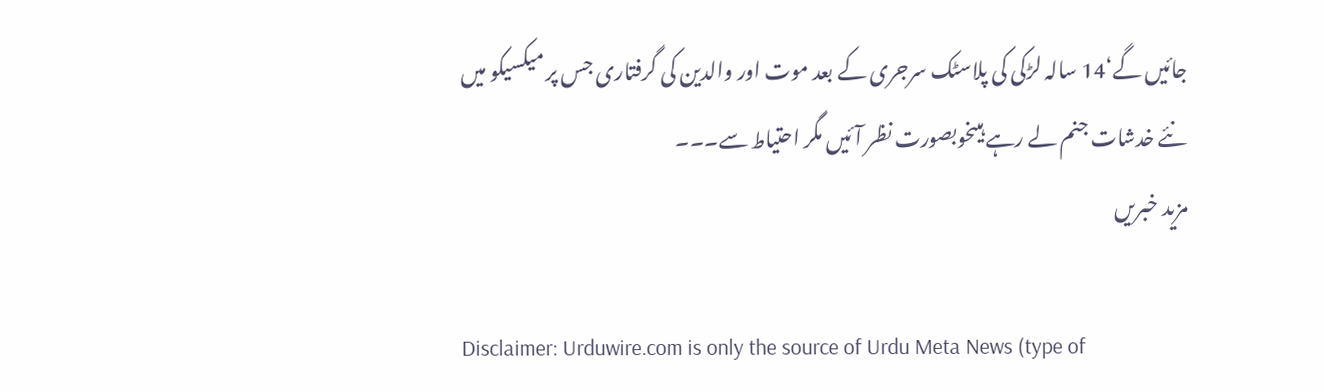جائیں گے‘14 سالہ لڑکی کی پلاسٹک سرجری کے بعد موت اور والدین کی گرفتاری جس پر میکسیکو میں نئے خدشات جنم لے رہے ہیںخوبصورت نظر آئیں مگر احتیاط سے۔۔۔
مزید خبریں

Disclaimer: Urduwire.com is only the source of Urdu Meta News (type of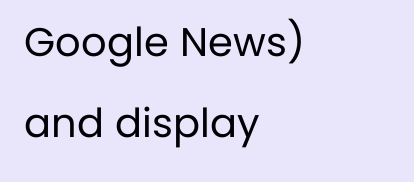Google News) and display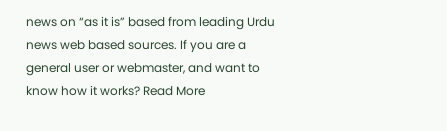news on “as it is” based from leading Urdu news web based sources. If you are a general user or webmaster, and want to know how it works? Read More